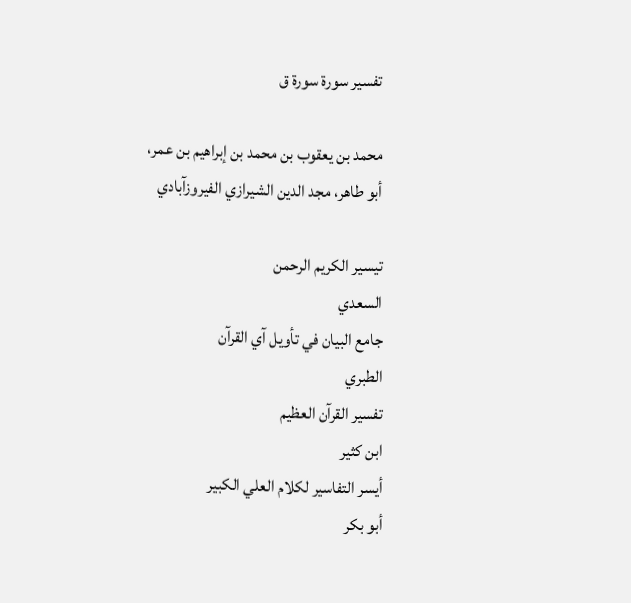تفسير سورة سورة ق

محمد بن يعقوب بن محمد بن إبراهيم بن عمر، أبو طاهر، مجد الدين الشيرازي الفيروزآبادي

تيسير الكريم الرحمن
السعدي
جامع البيان في تأويل آي القرآن
الطبري
تفسير القرآن العظيم
ابن كثير
أيسر التفاسير لكلام العلي الكبير
أبو بكر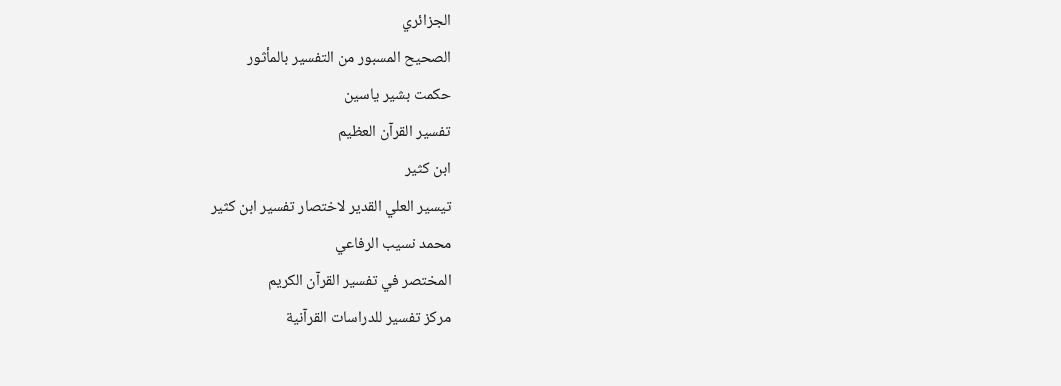الجزائري
الصحيح المسبور من التفسير بالمأثور
حكمت بشير ياسين
تفسير القرآن العظيم
ابن كثير
تيسير العلي القدير لاختصار تفسير ابن كثير
محمد نسيب الرفاعي
المختصر في تفسير القرآن الكريم
مركز تفسير للدراسات القرآنية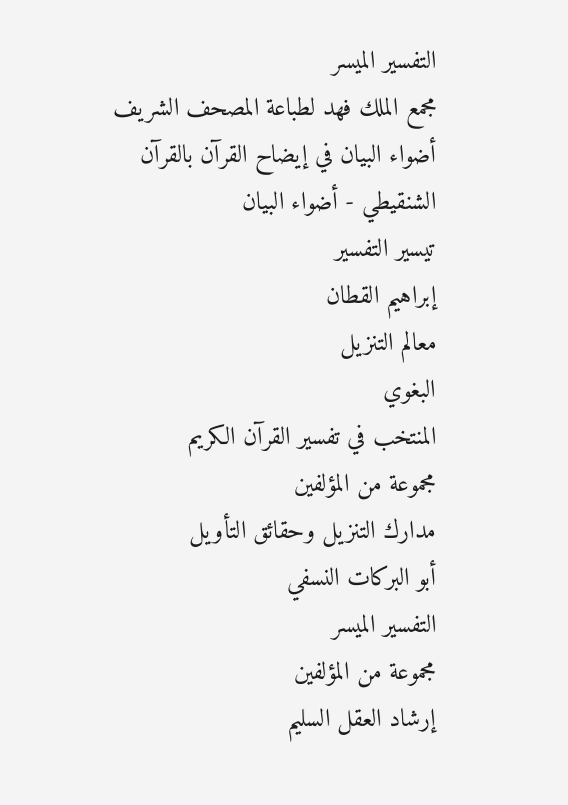التفسير الميسر
مجمع الملك فهد لطباعة المصحف الشريف
أضواء البيان في إيضاح القرآن بالقرآن
الشنقيطي - أضواء البيان
تيسير التفسير
إبراهيم القطان
معالم التنزيل
البغوي
المنتخب في تفسير القرآن الكريم
مجموعة من المؤلفين
مدارك التنزيل وحقائق التأويل
أبو البركات النسفي
التفسير الميسر
مجموعة من المؤلفين
إرشاد العقل السليم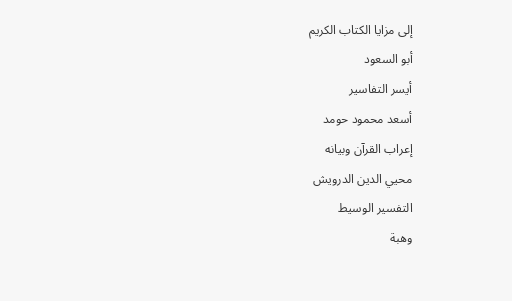إلى مزايا الكتاب الكريم
أبو السعود
أيسر التفاسير
أسعد محمود حومد
إعراب القرآن وبيانه
محيي الدين الدرويش
التفسير الوسيط
وهبة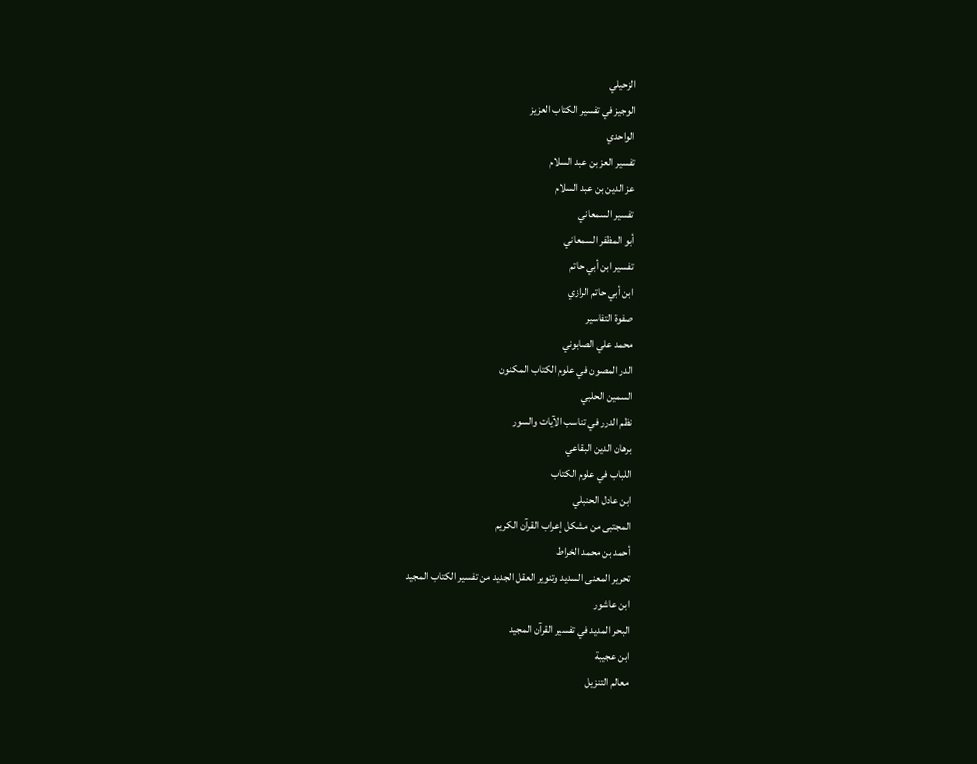الزحيلي
الوجيز في تفسير الكتاب العزيز
الواحدي
تفسير العز بن عبد السلام
عز الدين بن عبد السلام
تفسير السمعاني
أبو المظفر السمعاني
تفسير ابن أبي حاتم
ابن أبي حاتم الرازي
صفوة التفاسير
محمد علي الصابوني
الدر المصون في علوم الكتاب المكنون
السمين الحلبي
نظم الدرر في تناسب الآيات والسور
برهان الدين البقاعي
اللباب في علوم الكتاب
ابن عادل الحنبلي
المجتبى من مشكل إعراب القرآن الكريم
أحمد بن محمد الخراط
تحرير المعنى السديد وتنوير العقل الجديد من تفسير الكتاب المجيد
ابن عاشور
البحر المديد في تفسير القرآن المجيد
ابن عجيبة
معالم التنزيل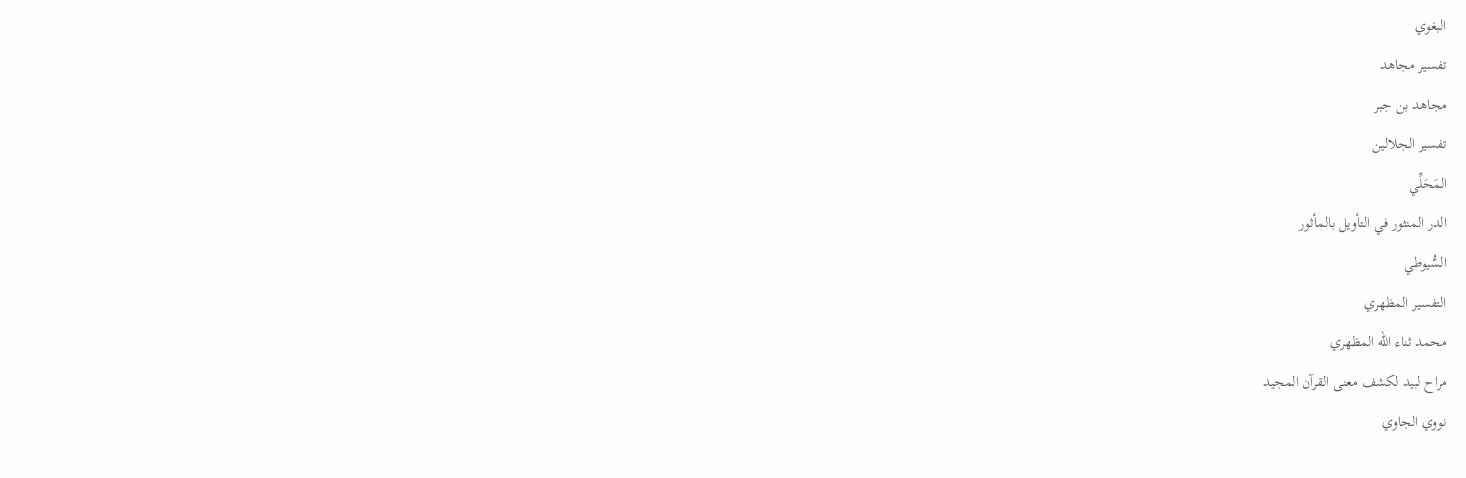البغوي
تفسير مجاهد
مجاهد بن جبر
تفسير الجلالين
المَحَلِّي
الدر المنثور في التأويل بالمأثور
السُّيوطي
التفسير المظهري
محمد ثناء الله المظهري
مراح لبيد لكشف معنى القرآن المجيد
نووي الجاوي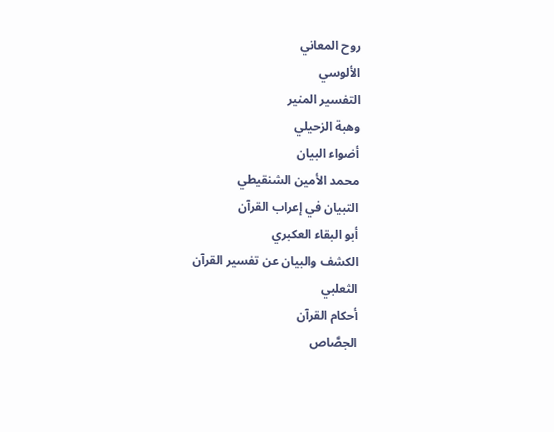روح المعاني
الألوسي
التفسير المنير
وهبة الزحيلي
أضواء البيان
محمد الأمين الشنقيطي
التبيان في إعراب القرآن
أبو البقاء العكبري
الكشف والبيان عن تفسير القرآن
الثعلبي
أحكام القرآن
الجصَّاص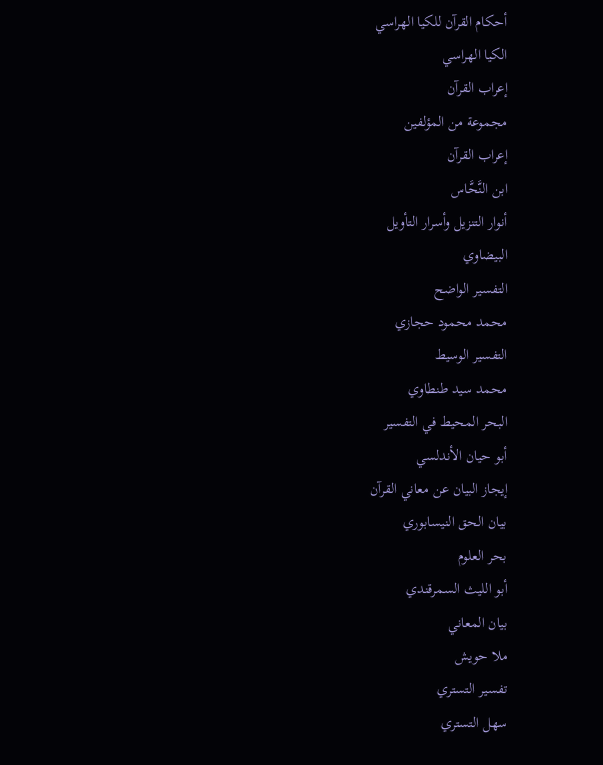أحكام القرآن للكيا الهراسي
الكيا الهراسي
إعراب القرآن
مجموعة من المؤلفين
إعراب القرآن
ابن النَّحَّاس
أنوار التنزيل وأسرار التأويل
البيضاوي
التفسير الواضح
محمد محمود حجازي
التفسير الوسيط
محمد سيد طنطاوي
البحر المحيط في التفسير
أبو حيان الأندلسي
إيجاز البيان عن معاني القرآن
بيان الحق النيسابوري
بحر العلوم
أبو الليث السمرقندي
بيان المعاني
ملا حويش
تفسير التستري
سهل التستري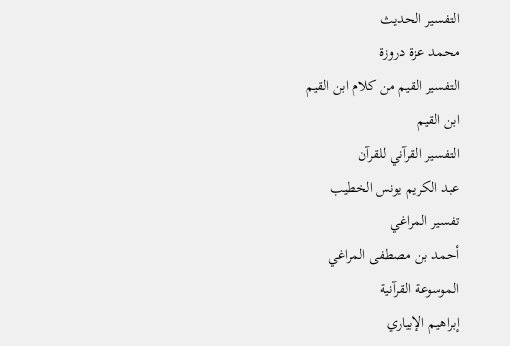التفسير الحديث
محمد عزة دروزة
التفسير القيم من كلام ابن القيم
ابن القيم
التفسير القرآني للقرآن
عبد الكريم يونس الخطيب
تفسير المراغي
أحمد بن مصطفى المراغي
الموسوعة القرآنية
إبراهيم الإبياري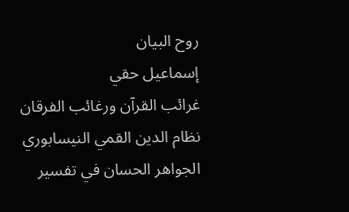روح البيان
إسماعيل حقي
غرائب القرآن ورغائب الفرقان
نظام الدين القمي النيسابوري
الجواهر الحسان في تفسير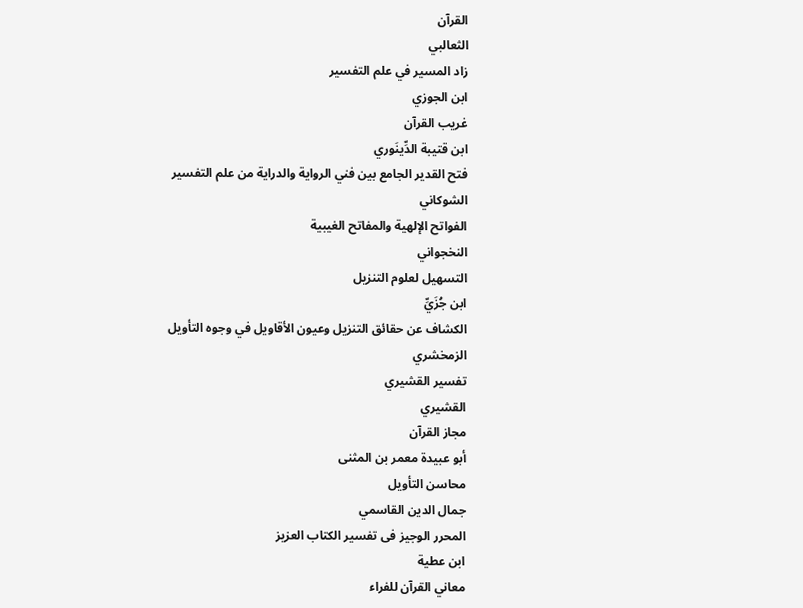القرآن
الثعالبي
زاد المسير في علم التفسير
ابن الجوزي
غريب القرآن
ابن قتيبة الدِّينَوري
فتح القدير الجامع بين فني الرواية والدراية من علم التفسير
الشوكاني
الفواتح الإلهية والمفاتح الغيبية
النخجواني
التسهيل لعلوم التنزيل
ابن جُزَيِّ
الكشاف عن حقائق التنزيل وعيون الأقاويل في وجوه التأويل
الزمخشري
تفسير القشيري
القشيري
مجاز القرآن
أبو عبيدة معمر بن المثنى
محاسن التأويل
جمال الدين القاسمي
المحرر الوجيز فى تفسير الكتاب العزيز
ابن عطية
معاني القرآن للفراء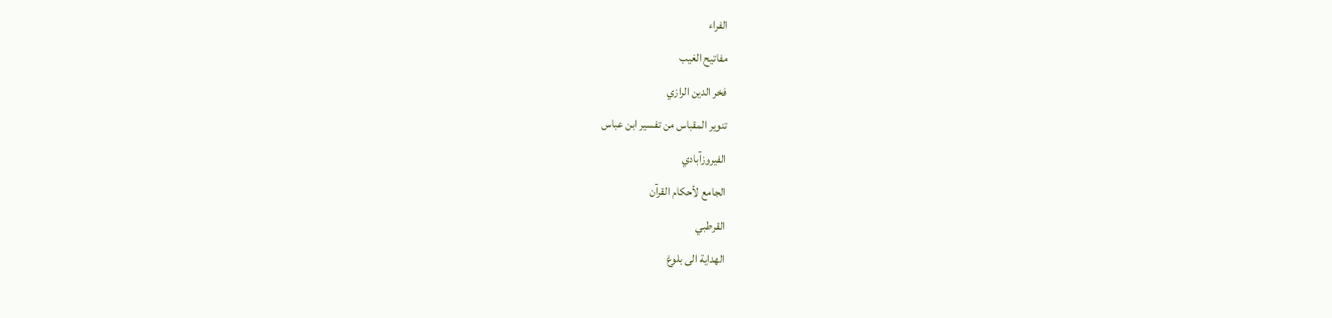الفراء
مفاتيح الغيب
فخر الدين الرازي
تنوير المقباس من تفسير ابن عباس
الفيروزآبادي
الجامع لأحكام القرآن
القرطبي
الهداية الى بلوغ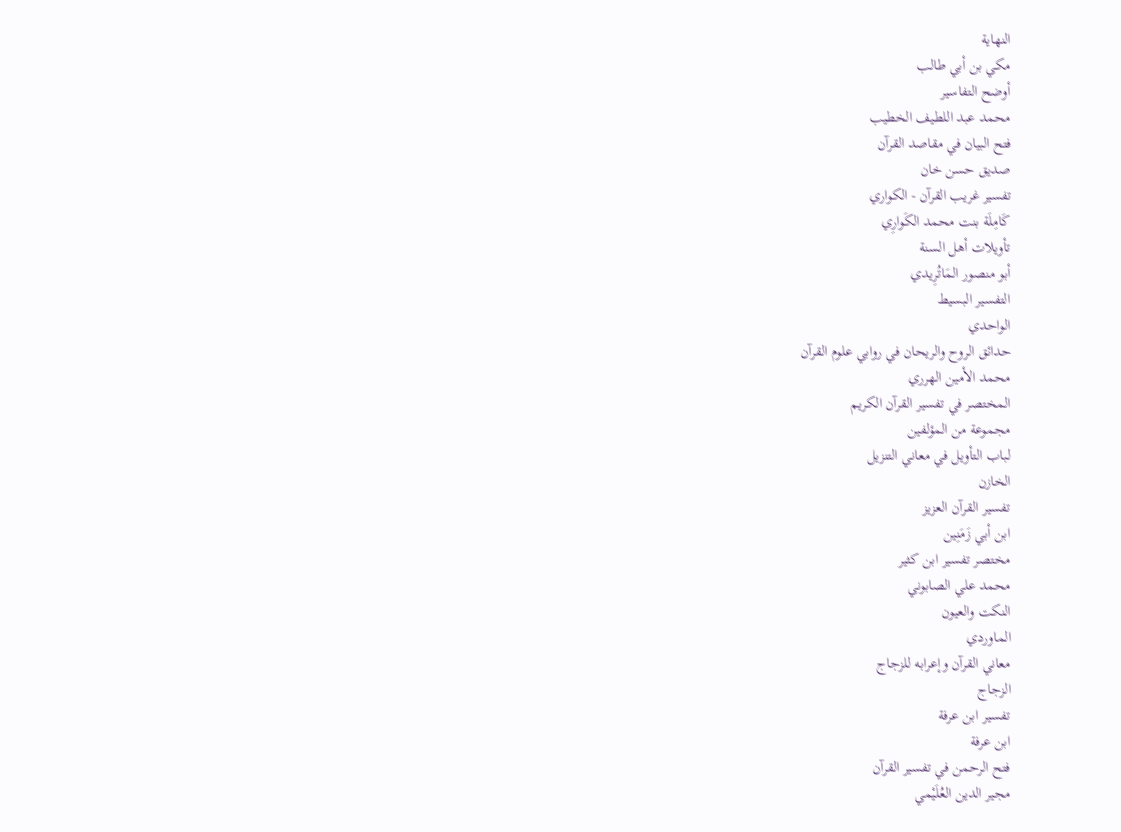النهاية
مكي بن أبي طالب
أوضح التفاسير
محمد عبد اللطيف الخطيب
فتح البيان في مقاصد القرآن
صديق حسن خان
تفسير غريب القرآن - الكواري
كَامِلَة بنت محمد الكَوارِي
تأويلات أهل السنة
أبو منصور المَاتُرِيدي
التفسير البسيط
الواحدي
حدائق الروح والريحان في روابي علوم القرآن
محمد الأمين الهرري
المختصر في تفسير القرآن الكريم
مجموعة من المؤلفين
لباب التأويل في معاني التنزيل
الخازن
تفسير القرآن العزيز
ابن أبي زَمَنِين
مختصر تفسير ابن كثير
محمد علي الصابوني
النكت والعيون
الماوردي
معاني القرآن وإعرابه للزجاج
الزجاج
تفسير ابن عرفة
ابن عرفة
فتح الرحمن في تفسير القرآن
مجير الدين العُلَيْمي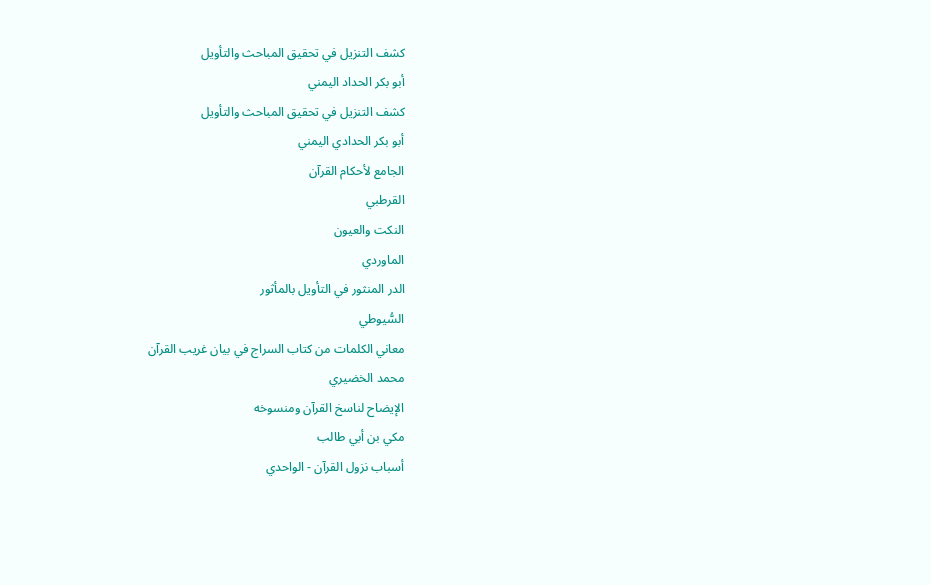كشف التنزيل في تحقيق المباحث والتأويل
أبو بكر الحداد اليمني
كشف التنزيل في تحقيق المباحث والتأويل
أبو بكر الحدادي اليمني
الجامع لأحكام القرآن
القرطبي
النكت والعيون
الماوردي
الدر المنثور في التأويل بالمأثور
السُّيوطي
معاني الكلمات من كتاب السراج في بيان غريب القرآن
محمد الخضيري
الإيضاح لناسخ القرآن ومنسوخه
مكي بن أبي طالب
أسباب نزول القرآن - الواحدي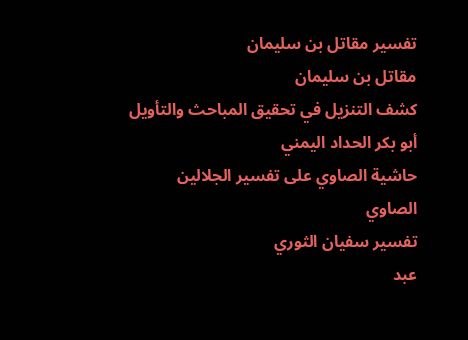تفسير مقاتل بن سليمان
مقاتل بن سليمان
كشف التنزيل في تحقيق المباحث والتأويل
أبو بكر الحداد اليمني
حاشية الصاوي على تفسير الجلالين
الصاوي
تفسير سفيان الثوري
عبد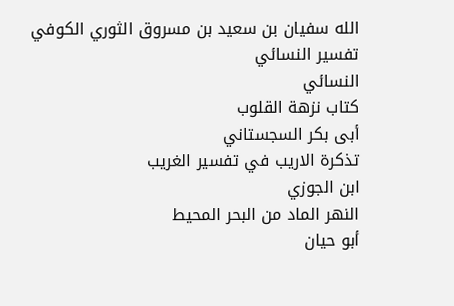الله سفيان بن سعيد بن مسروق الثوري الكوفي
تفسير النسائي
النسائي
كتاب نزهة القلوب
أبى بكر السجستاني
تذكرة الاريب في تفسير الغريب
ابن الجوزي
النهر الماد من البحر المحيط
أبو حيان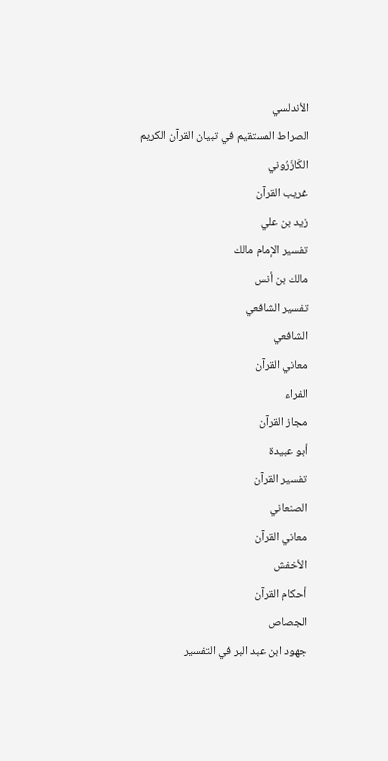الأندلسي
الصراط المستقيم في تبيان القرآن الكريم
الكَازَرُوني
غريب القرآن
زيد بن علي
تفسير الإمام مالك
مالك بن أنس
تفسير الشافعي
الشافعي
معاني القرآن
الفراء
مجاز القرآن
أبو عبيدة
تفسير القرآن
الصنعاني
معاني القرآن
الأخفش
أحكام القرآن
الجصاص
جهود ابن عبد البر في التفسير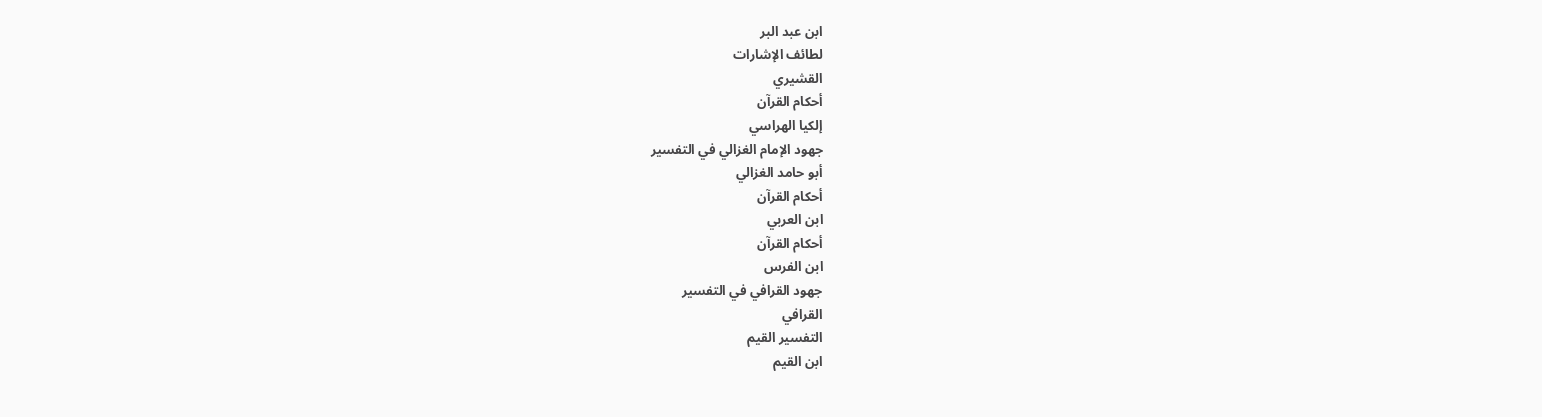ابن عبد البر
لطائف الإشارات
القشيري
أحكام القرآن
إلكيا الهراسي
جهود الإمام الغزالي في التفسير
أبو حامد الغزالي
أحكام القرآن
ابن العربي
أحكام القرآن
ابن الفرس
جهود القرافي في التفسير
القرافي
التفسير القيم
ابن القيم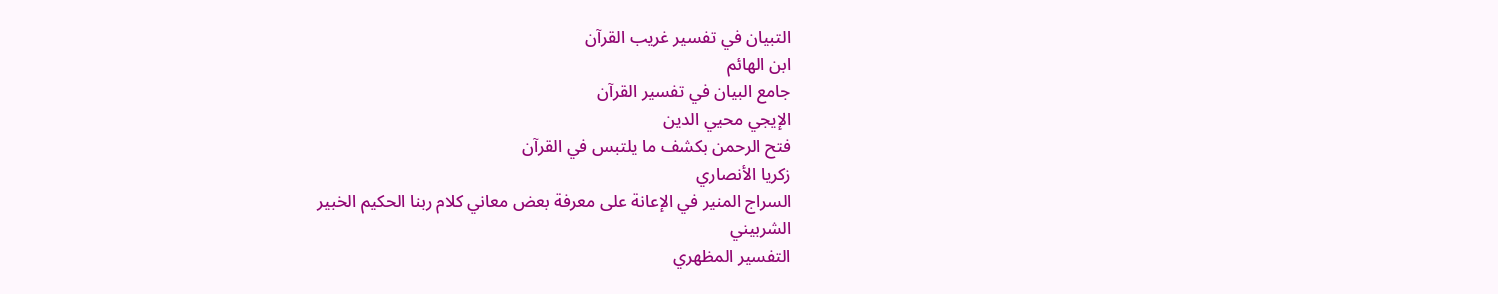التبيان في تفسير غريب القرآن
ابن الهائم
جامع البيان في تفسير القرآن
الإيجي محيي الدين
فتح الرحمن بكشف ما يلتبس في القرآن
زكريا الأنصاري
السراج المنير في الإعانة على معرفة بعض معاني كلام ربنا الحكيم الخبير
الشربيني
التفسير المظهري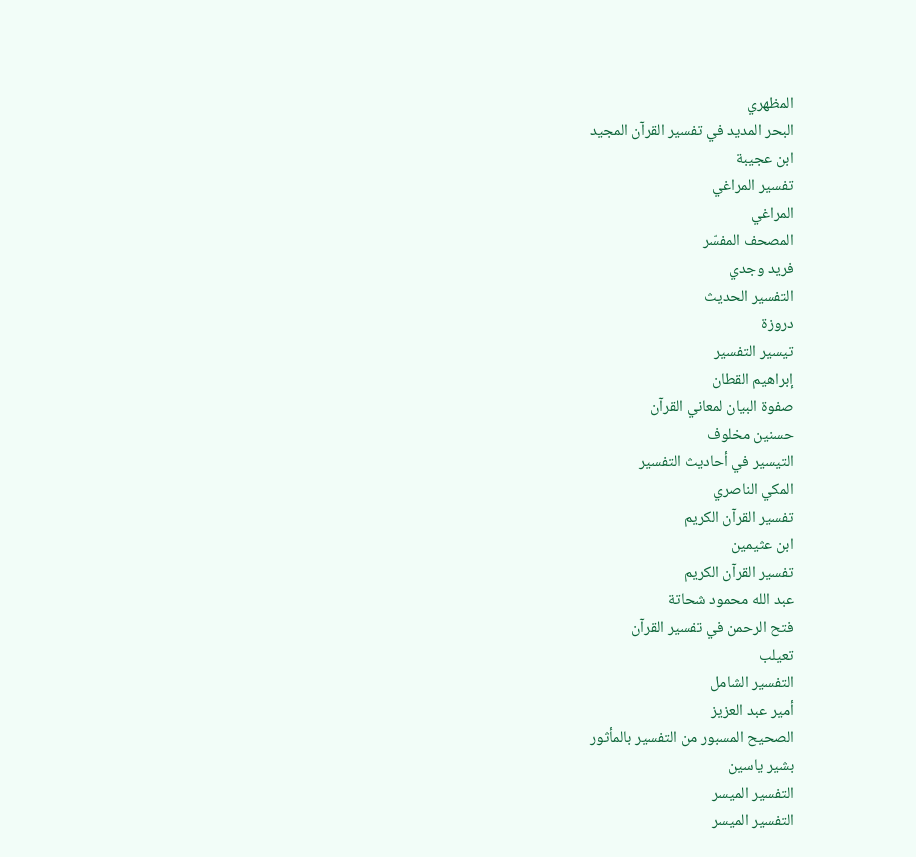المظهري
البحر المديد في تفسير القرآن المجيد
ابن عجيبة
تفسير المراغي
المراغي
المصحف المفسّر
فريد وجدي
التفسير الحديث
دروزة
تيسير التفسير
إبراهيم القطان
صفوة البيان لمعاني القرآن
حسنين مخلوف
التيسير في أحاديث التفسير
المكي الناصري
تفسير القرآن الكريم
ابن عثيمين
تفسير القرآن الكريم
عبد الله محمود شحاتة
فتح الرحمن في تفسير القرآن
تعيلب
التفسير الشامل
أمير عبد العزيز
الصحيح المسبور من التفسير بالمأثور
بشير ياسين
التفسير الميسر
التفسير الميسر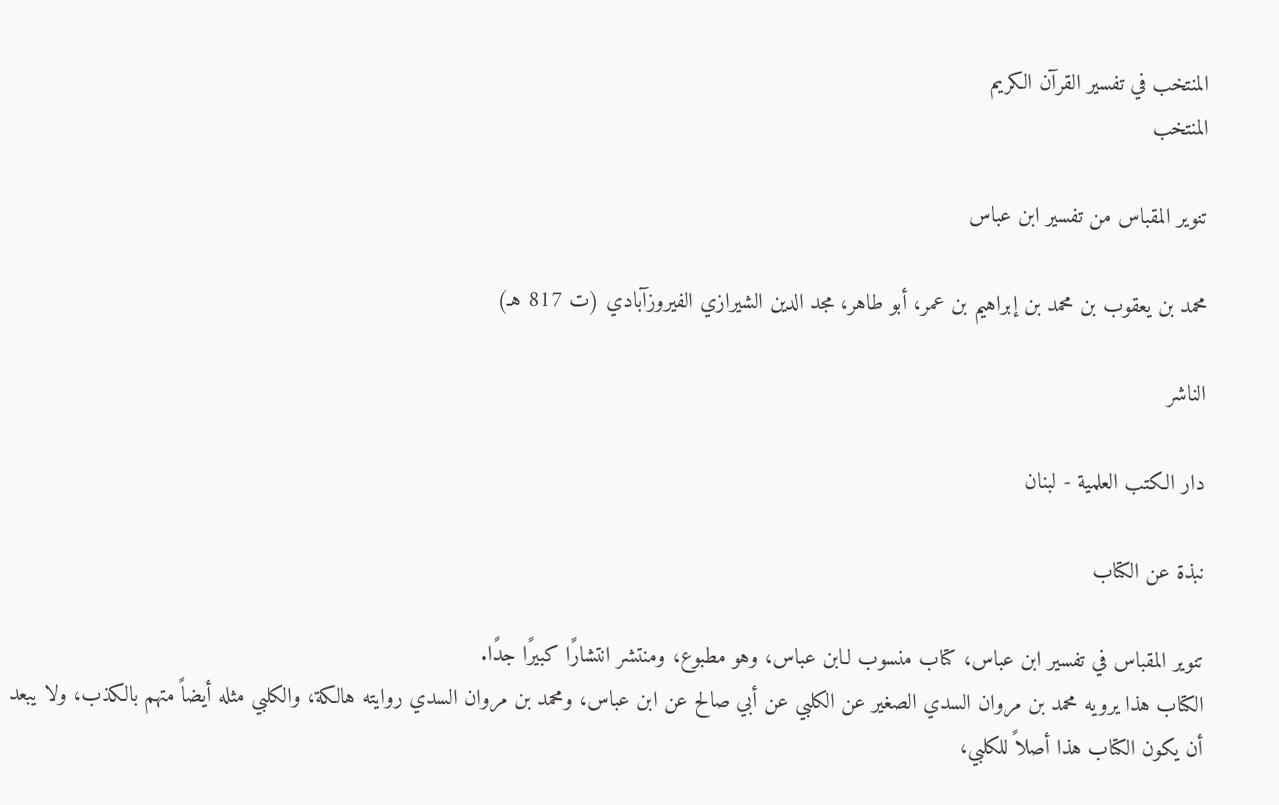المنتخب في تفسير القرآن الكريم
المنتخب

تنوير المقباس من تفسير ابن عباس

محمد بن يعقوب بن محمد بن إبراهيم بن عمر، أبو طاهر، مجد الدين الشيرازي الفيروزآبادي (ت 817 هـ)

الناشر

دار الكتب العلمية - لبنان

نبذة عن الكتاب

تنوير المقباس في تفسير ابن عباس، كتاب منسوب لـابن عباس، وهو مطبوع، ومنتشر انتشارًا كبيرًا جدًا.
الكتاب هذا يرويه محمد بن مروان السدي الصغير عن الكلبي عن أبي صالح عن ابن عباس، ومحمد بن مروان السدي روايته هالكة، والكلبي مثله أيضاً متهم بالكذب، ولا يبعد أن يكون الكتاب هذا أصلاً للكلبي،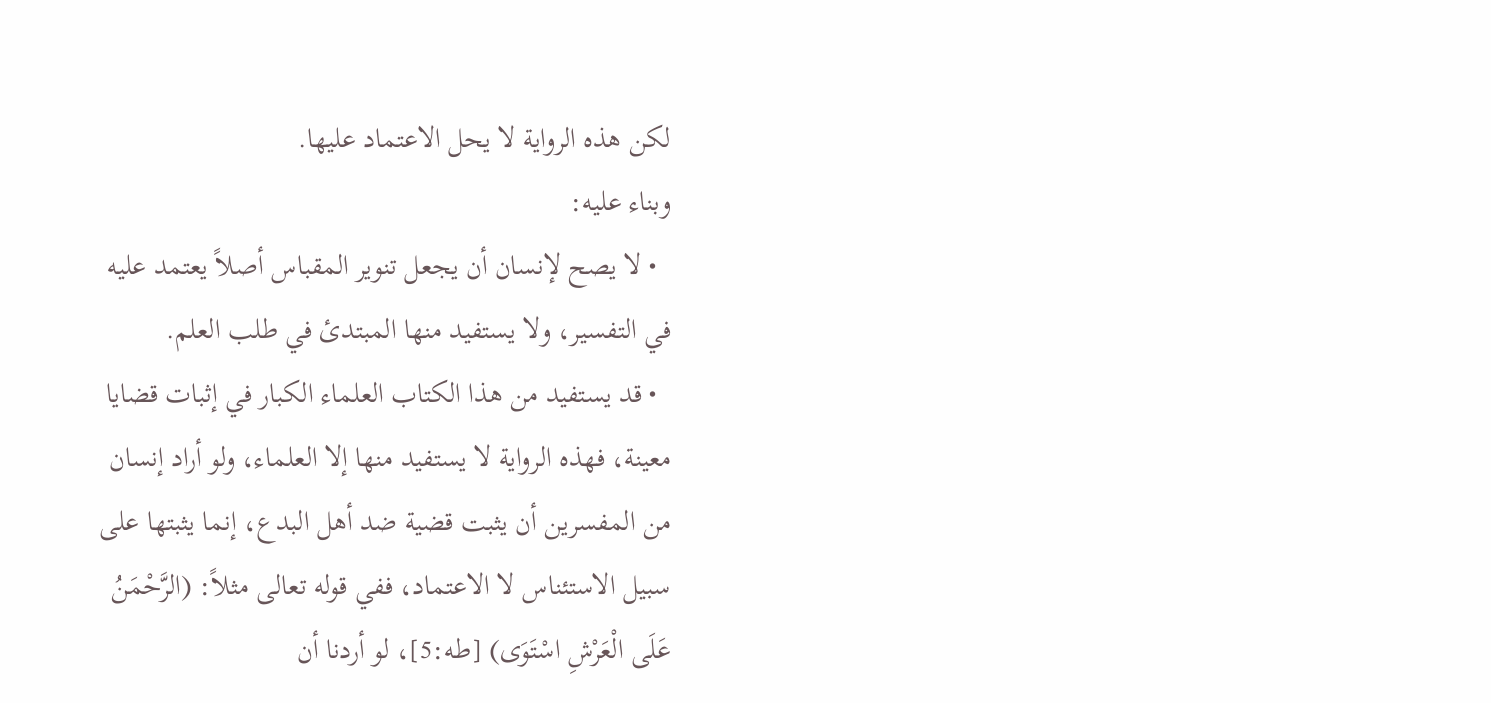لكن هذه الرواية لا يحل الاعتماد عليها.
وبناء عليه:
  • لا يصح لإنسان أن يجعل تنوير المقباس أصلاً يعتمد عليه في التفسير، ولا يستفيد منها المبتدئ في طلب العلم.
  • قد يستفيد من هذا الكتاب العلماء الكبار في إثبات قضايا معينة، فهذه الرواية لا يستفيد منها إلا العلماء، ولو أراد إنسان من المفسرين أن يثبت قضية ضد أهل البدع، إنما يثبتها على سبيل الاستئناس لا الاعتماد، ففي قوله تعالى مثلاً: (الرَّحْمَنُ عَلَى الْعَرْشِ اسْتَوَى) [طه:5]، لو أردنا أن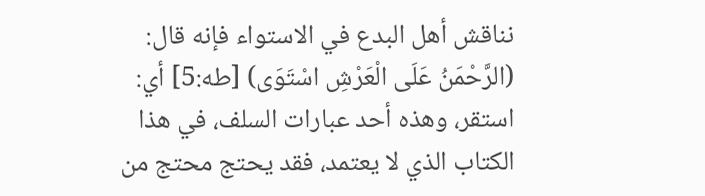نناقش أهل البدع في الاستواء فإنه قال: (الرَّحْمَنُ عَلَى الْعَرْشِ اسْتَوَى) [طه:5] أي: استقر، وهذه أحد عبارات السلف، في هذا الكتاب الذي لا يعتمد، فقد يحتج محتج من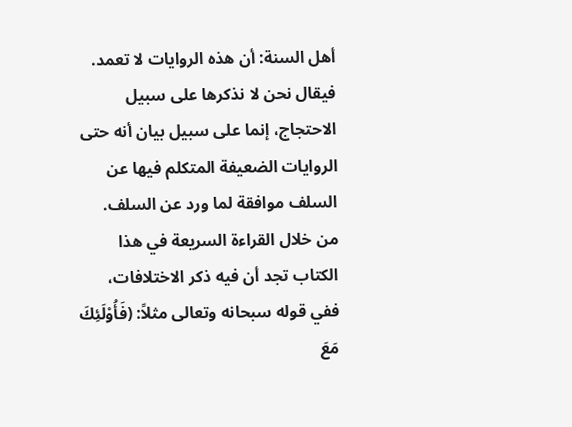أهل السنة: أن هذه الروايات لا تعمد. فيقال نحن لا نذكرها على سبيل الاحتجاج، إنما على سبيل بيان أنه حتى الروايات الضعيفة المتكلم فيها عن السلف موافقة لما ورد عن السلف.
من خلال القراءة السريعة في هذا الكتاب تجد أن فيه ذكر الاختلافات، ففي قوله سبحانه وتعالى مثلاً: (فَأُوْلَئِكَ مَعَ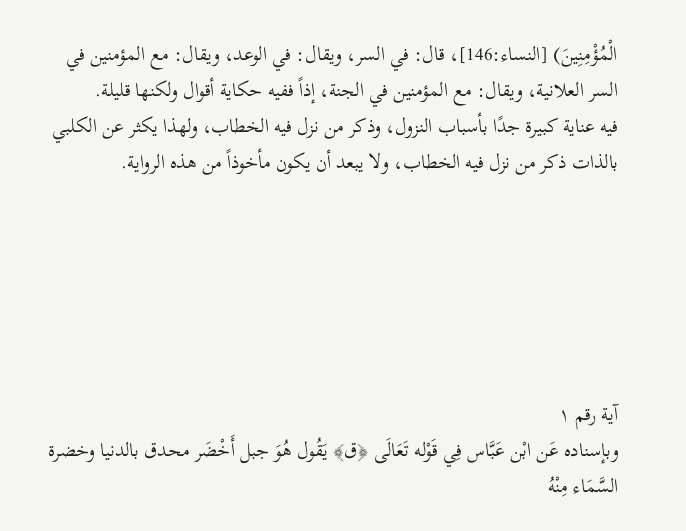الْمُؤْمِنِينَ) [النساء:146]، قال: في السر، ويقال: في الوعد، ويقال: مع المؤمنين في السر العلانية، ويقال: مع المؤمنين في الجنة، إذاً ففيه حكاية أقوال ولكنها قليلة.
فيه عناية كبيرة جدًا بأسباب النزول، وذكر من نزل فيه الخطاب، ولهذا يكثر عن الكلبي بالذات ذكر من نزل فيه الخطاب، ولا يبعد أن يكون مأخوذاً من هذه الرواية.






آية رقم ١
وبإسناده عَن ابْن عَبَّاس فِي قَوْله تَعَالَى ﴿ق﴾ يَقُول هُوَ جبل أَخْضَر محدق بالدنيا وخضرة السَّمَاء مِنْهُ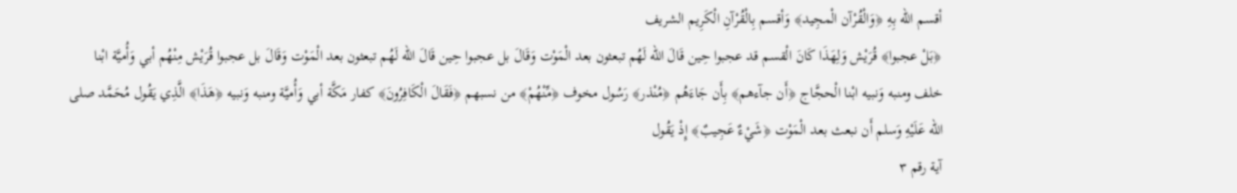أقسم الله بِهِ ﴿وَالْقُرْآن الْمجِيد﴾ وَأقسم بِالْقُرْآنِ الْكَرِيم الشريف
﴿بَلْ عجبوا﴾ قُرَيْش وَلِهَذَا كَانَ الْقسم قد عجبوا حِين قَالَ الله لَهُم تبعثون بعد الْمَوْت وَقَالَ بل عجبوا حِين قَالَ الله لَهُم تبعثون بعد الْمَوْت وَقَالَ بل عجبوا قُرَيْش مِنْهُم أبي وَأُميَّة ابْنا خلف ومنبه وَنبيه ابْنا الْحجَّاج ﴿أَن جآءهم﴾ بِأَن جَاءَهُم ﴿مُنْذر﴾ رَسُول مخوف ﴿مِّنْهُمْ﴾ من نسبهم ﴿فَقَالَ الْكَافِرُونَ﴾ كفار مَكَّة أبي وَأُميَّة ومنبه وَنبيه ﴿هَذَا﴾ الَّذِي يَقُول مُحَمَّد صلى الله عَلَيْهِ وَسلم أَن نبعث بعد الْمَوْت ﴿شَيْءٌ عَجِيبٌ﴾ إِذْ يَقُول
آية رقم ٣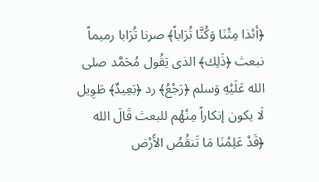﴿أئذا مِتْنَا وَكُنَّا تُرَاباً﴾ صرنا تُرَابا رميماً نبعث ﴿ذَلِك﴾ الذى يَقُول مُحَمَّد صلى الله عَلَيْهِ وَسلم ﴿رَجْعُ﴾ رد ﴿بَعِيدٌ﴾ طَوِيل لَا يكون إنكاراً مِنْهُم للبعث قَالَ الله
﴿قَدْ عَلِمْنَا مَا تَنقُصُ الأَرْض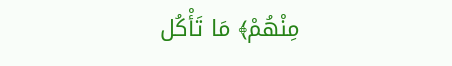مِنْهُمْ﴾ مَا تَأْكُل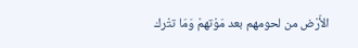الأَرْض من لحومهم بعد مَوْتهمْ وَمَا تتْرك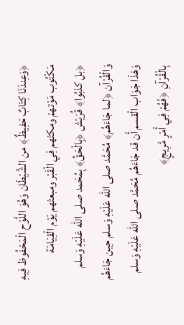﴿وَعِندَنَا كِتَابٌ حَفِيظٌ﴾ من الشَّيْطَان وَهُوَ اللَّوْح الْمَحْفُوظ فِيهِ مَكْتُوب مَوْتهمْ ومكثهم فِي الْقَبْر ومبعثهم يَوْم الْقِيَامَة
﴿بل كذبُوا﴾ قُرَيْش ﴿بِالْحَقِّ﴾ بِمُحَمد صلى الله عَلَيْهِ وَسلم وَالْقُرْآن ﴿لما جَاءَهُم﴾ مُحَمَّد صلى الله عَلَيْهِ وَسلم حِين جَاءَهُم وَهَذَا جَوَاب الْقسم أَن قد جَاءَهُم مُحَمَّد صلى الله عَلَيْهِ وَسلم بِالْقُرْآنِ ﴿فَهُمْ فِي أَمْرٍ مَّرِيجٍ﴾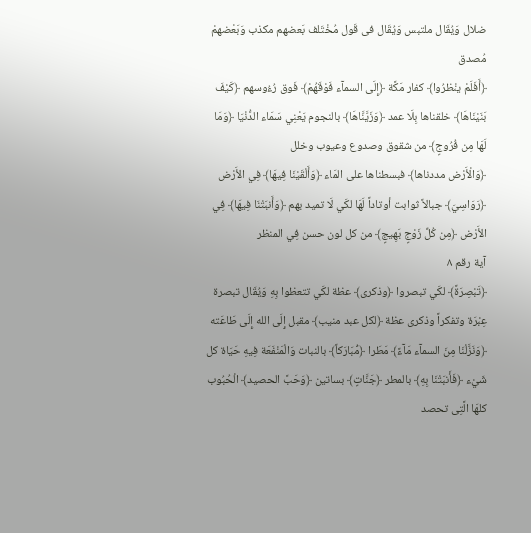ضلال وَيُقَال ملتبس وَيُقَال فى قَول مُخْتَلف بَعضهم مكذب وَبَعْضهمْ مُصدق
﴿أَفَلَمْ ينْظرُوا﴾ كفار مَكَّة ﴿إِلَى السمآء فَوْقَهُمْ﴾ فَوق رُءُوسهم ﴿كَيْفَ بَنَيْنَاهَا﴾ خلقناها بِلَا عمد ﴿وَزَيَّنَّاهَا﴾ بالنجوم يَعْنِي سَمَاء الدُّنْيَا ﴿وَمَا لَهَا مِن فُرُوجٍ﴾ من شقوق وصدوع وعيوب وخلل
﴿وَالْأَرْض مددناها﴾ فبسطناها على المَاء ﴿وَأَلْقَيْنَا فِيهَا﴾ فِي الأَرْض ﴿رَوَاسِيَ﴾ جبالاً ثوابت أوتاداً لَهَا لكَي لَا تميد بهم ﴿وَأَنبَتْنَا فِيهَا﴾ فِي الأَرْض ﴿مِن كُلِّ زَوْجٍ بَهِيجٍ﴾ من كل لون حسن فِي المنظر
آية رقم ٨
﴿تَبْصِرَةً﴾ لكَي تبصروا ﴿وذكرى﴾ عظة لكَي تتعظوا بِهِ وَيُقَال تبصرة عِبْرَة وتفكراً وذكرى عظة ﴿لكل عبد منيب﴾ مقبل إِلَى الله إِلَى طَاعَته
﴿وَنَزَّلْنَا مِنَ السمآء مَآءً﴾ مَطَرا ﴿مُّبَارَكاً﴾ بالنبات وَالْمَنْفَعَة فِيهِ حَيَاة كل شَيْء ﴿فَأَنبَتْنَا بِهِ﴾ بالمطر ﴿جَنَّاتٍ﴾ بساتين ﴿وَحَبَّ الحصيد﴾ الْحُبُوب كلهَا الَّتِى تحصد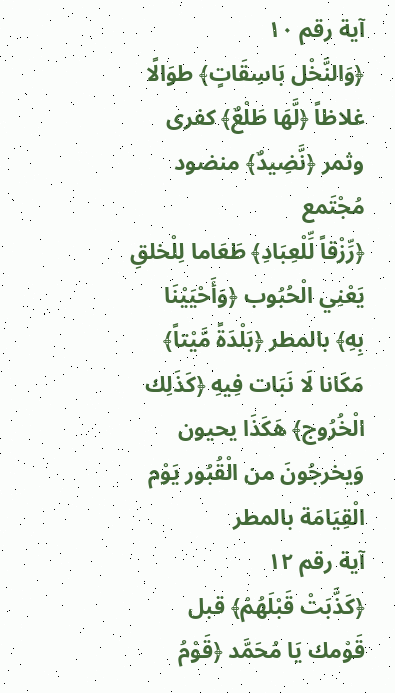آية رقم ١٠
﴿وَالنَّخْل بَاسِقَاتٍ﴾ طوَالًا غلاظاً ﴿لَّهَا طَلْعٌ﴾ كفرى وثمر ﴿نَّضِيدٌ﴾ منضود مُجْتَمع
﴿رِّزْقاً لِّلْعِبَادِ﴾ طَعَاما لِلْخلقِ يَعْنِي الْحُبُوب ﴿وَأَحْيَيْنَا بِهِ﴾ بالمطر ﴿بَلْدَةً مَّيْتاً﴾ مَكَانا لَا نَبَات فِيهِ ﴿كَذَلِك الْخُرُوج﴾ هَكَذَا يحيون وَيخرجُونَ من الْقُبُور يَوْم الْقِيَامَة بالمطر
آية رقم ١٢
﴿كَذَّبَتْ قَبْلَهُمْ﴾ قبل قَوْمك يَا مُحَمَّد ﴿قَوْمُ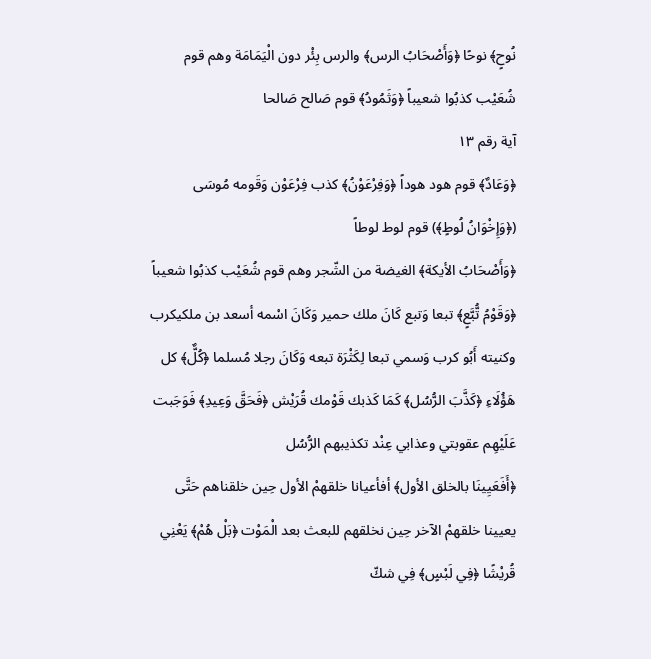نُوحٍ﴾ نوحًا ﴿وَأَصْحَابُ الرس﴾ والرس بِئْر دون الْيَمَامَة وهم قوم شُعَيْب كذبُوا شعيباً ﴿وَثَمُودُ﴾ قوم صَالح صَالحا
آية رقم ١٣
﴿وَعَادٌ﴾ قوم هود هوداً ﴿وَفِرْعَوْنُ﴾ كذب فِرْعَوْن وَقَومه مُوسَى (﴿وَإِخْوَانُ لُوطٍ﴾) قوم لوط لوطاً
﴿وَأَصْحَابُ الأيكة﴾ الغيضة من الشّجر وهم قوم شُعَيْب كذبُوا شعيباً ﴿وَقَوْمُ تُّبَّعٍ﴾ تبعا وَتبع كَانَ ملك حمير وَكَانَ اسْمه أسعد بن ملكيكرب وكنيته أَبُو كرب وَسمي تبعا لِكَثْرَة تبعه وَكَانَ رجلا مُسلما ﴿كُلٌّ﴾ كل هَؤُلَاءِ ﴿كَذَّبَ الرُّسُل﴾ كَمَا كَذبك قَوْمك قُرَيْش ﴿فَحَقَّ وَعِيدِ﴾ فَوَجَبت عَلَيْهِم عقوبتي وعذابي عِنْد تكذيبهم الرُّسُل
﴿أَفَعَيِينَا بالخلق الأول﴾ أفأعيانا خلقهمْ الأول حِين خلقناهم حَتَّى يعيينا خلقهمْ الآخر حِين نخلقهم للبعث بعد الْمَوْت ﴿بَلْ هُمْ﴾ يَعْنِي قُريْشًا ﴿فِي لَبْسٍ﴾ فِي شكّ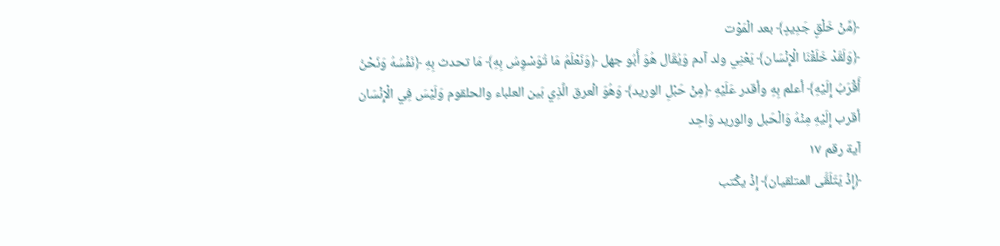﴿مِّنْ خَلْقٍ جَدِيدٍ﴾ بعد الْمَوْت
﴿وَلَقَدْ خَلَقْنَا الْإِنْسَان﴾ يَعْنِي ولد آدم وَيُقَال هُوَ أَبُو جهل ﴿وَنَعْلَمُ مَا تُوَسْوِسُ بِهِ﴾ مَا تحدث بِهِ ﴿نَفْسُهُ وَنَحْنُ أَقْرَبُ إِلَيْهِ﴾ أعلم بِهِ وأقدر عَلَيْهِ ﴿مِنْ حَبْلِ الوريد﴾ وَهُوَ الْعرق الَّذِي بَين العلباء والحلقوم وَلَيْسَ فِي الْإِنْسَان أقرب إِلَيْهِ مِنْهُ وَالْحَبل والوريد وَاحِد
آية رقم ١٧
﴿إِذْ يَتَلَقَّى المتلقيان﴾ إِذْ يكْتب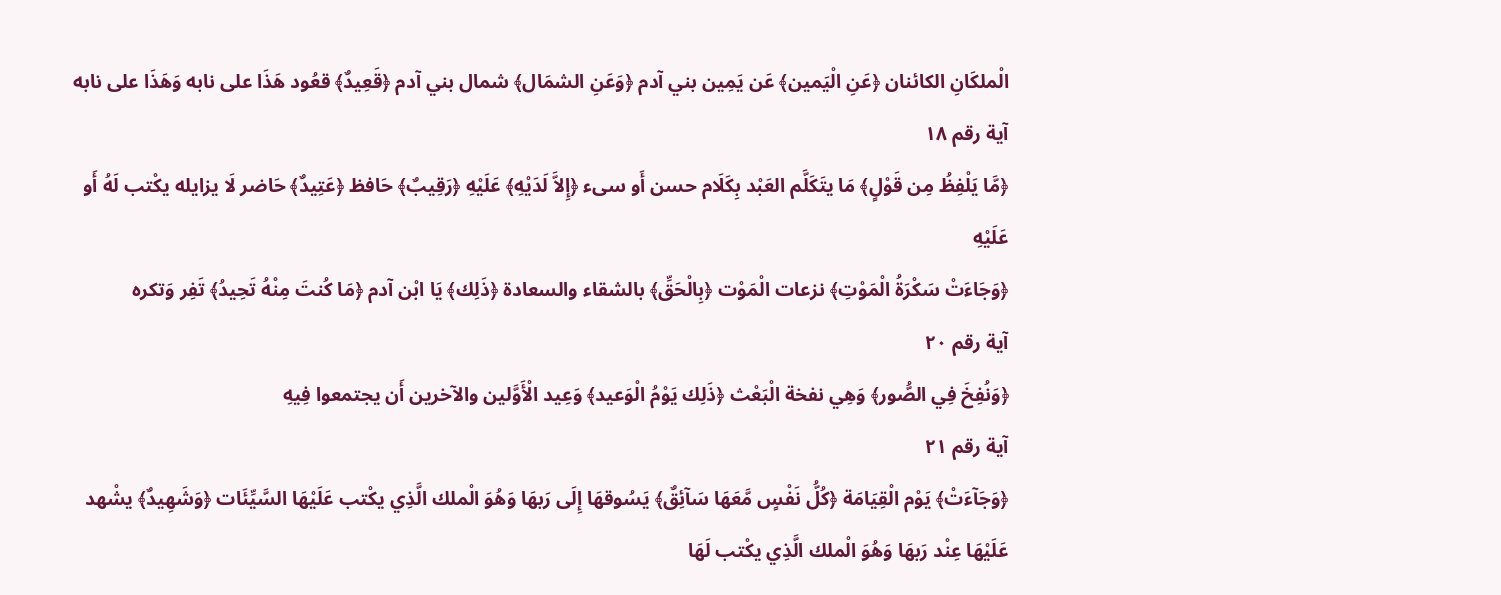الْملكَانِ الكائنان ﴿عَنِ الْيَمين﴾ عَن يَمِين بني آدم ﴿وَعَنِ الشمَال﴾ شمال بني آدم ﴿قَعِيدٌ﴾ قعُود هَذَا على نابه وَهَذَا على نابه
آية رقم ١٨
﴿مَّا يَلْفِظُ مِن قَوْلٍ﴾ مَا يتَكَلَّم العَبْد بِكَلَام حسن أَو سىء ﴿إِلاَّ لَدَيْهِ﴾ عَلَيْهِ ﴿رَقِيبٌ﴾ حَافظ ﴿عَتِيدٌ﴾ حَاضر لَا يزايله يكْتب لَهُ أَو عَلَيْهِ
﴿وَجَاءَتْ سَكْرَةُ الْمَوْتِ﴾ نزعات الْمَوْت ﴿بِالْحَقِّ﴾ بالشقاء والسعادة ﴿ذَلِك﴾ يَا ابْن آدم ﴿مَا كُنتَ مِنْهُ تَحِيدُ﴾ تَفِر وَتكره
آية رقم ٢٠
﴿وَنُفِخَ فِي الصُّور﴾ وَهِي نفخة الْبَعْث ﴿ذَلِك يَوْمُ الْوَعيد﴾ وَعِيد الْأَوَّلين والآخرين أَن يجتمعوا فِيهِ
آية رقم ٢١
﴿وَجَآءَتْ﴾ يَوْم الْقِيَامَة ﴿كُلُّ نَفْسٍ مَّعَهَا سَآئِقٌ﴾ يَسُوقهَا إِلَى رَبهَا وَهُوَ الْملك الَّذِي يكْتب عَلَيْهَا السَّيِّئَات ﴿وَشَهِيدٌ﴾ يشْهد عَلَيْهَا عِنْد رَبهَا وَهُوَ الْملك الَّذِي يكْتب لَهَا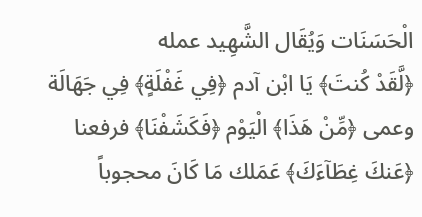الْحَسَنَات وَيُقَال الشَّهِيد عمله
﴿لَّقَدْ كُنتَ﴾ يَا ابْن آدم ﴿فِي غَفْلَةٍ﴾ فِي جَهَالَة وعمى ﴿مِّنْ هَذَا﴾ الْيَوْم ﴿فَكَشَفْنَا﴾ فرفعنا ﴿عَنكَ غِطَآءَكَ﴾ عَمَلك مَا كَانَ محجوباً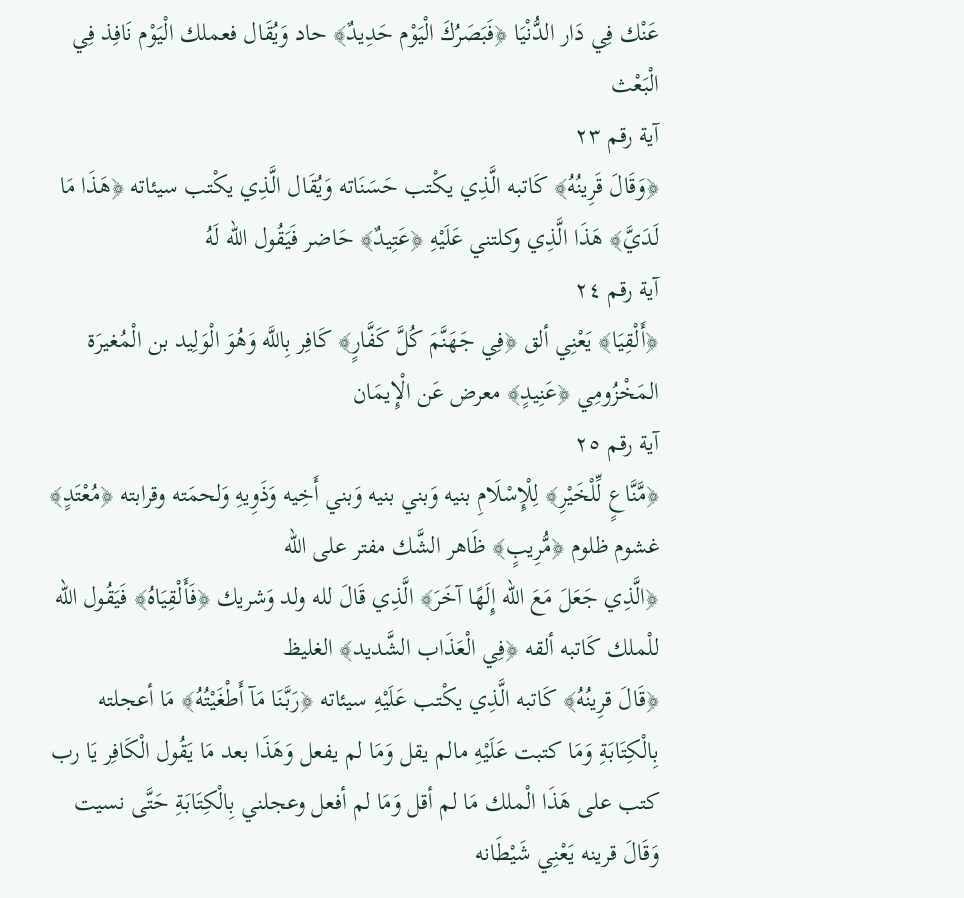عَنْك فِي دَار الدُّنْيَا ﴿فَبَصَرُكَ الْيَوْم حَدِيدٌ﴾ حاد وَيُقَال فعملك الْيَوْم نَافِذ فِي الْبَعْث
آية رقم ٢٣
﴿وَقَالَ قَرِينُهُ﴾ كَاتبه الَّذِي يكْتب حَسَنَاته وَيُقَال الَّذِي يكْتب سيئاته ﴿هَذَا مَا لَدَيَّ﴾ هَذَا الَّذِي وكلتني عَلَيْهِ ﴿عَتِيدٌ﴾ حَاضر فَيَقُول الله لَهُ
آية رقم ٢٤
﴿أَلْقِيَا﴾ يَعْنِي ألق ﴿فِي جَهَنَّمَ كُلَّ كَفَّارٍ﴾ كَافِر بِاللَّه وَهُوَ الْوَلِيد بن الْمُغيرَة المَخْزُومِي ﴿عَنِيدٍ﴾ معرض عَن الْإِيمَان
آية رقم ٢٥
﴿مَّنَّاعٍ لِّلْخَيْرِ﴾ لِلْإِسْلَامِ بنيه وَبني بنيه وَبني أَخِيه وَذَوِيهِ وَلحمَته وقرابته ﴿مُعْتَدٍ﴾ غشوم ظلوم ﴿مُّرِيبٍ﴾ ظَاهر الشَّك مفتر على الله
﴿الَّذِي جَعَلَ مَعَ الله إِلَهًا آخَرَ﴾ الَّذِي قَالَ لله ولد وَشريك ﴿فَأَلْقِيَاهُ﴾ فَيَقُول الله للْملك كَاتبه ألقه ﴿فِي الْعَذَاب الشَّديد﴾ الغليظ
﴿قَالَ قرِينُهُ﴾ كَاتبه الَّذِي يكْتب عَلَيْهِ سيئاته ﴿رَبَّنَا مَآ أَطْغَيْتُهُ﴾ مَا أعجلته بِالْكِتَابَةِ وَمَا كتبت عَلَيْهِ مالم يقل وَمَا لم يفعل وَهَذَا بعد مَا يَقُول الْكَافِر يَا رب كتب على هَذَا الْملك مَا لم أقل وَمَا لم أفعل وعجلني بِالْكِتَابَةِ حَتَّى نسيت وَقَالَ قرينه يَعْنِي شَيْطَانه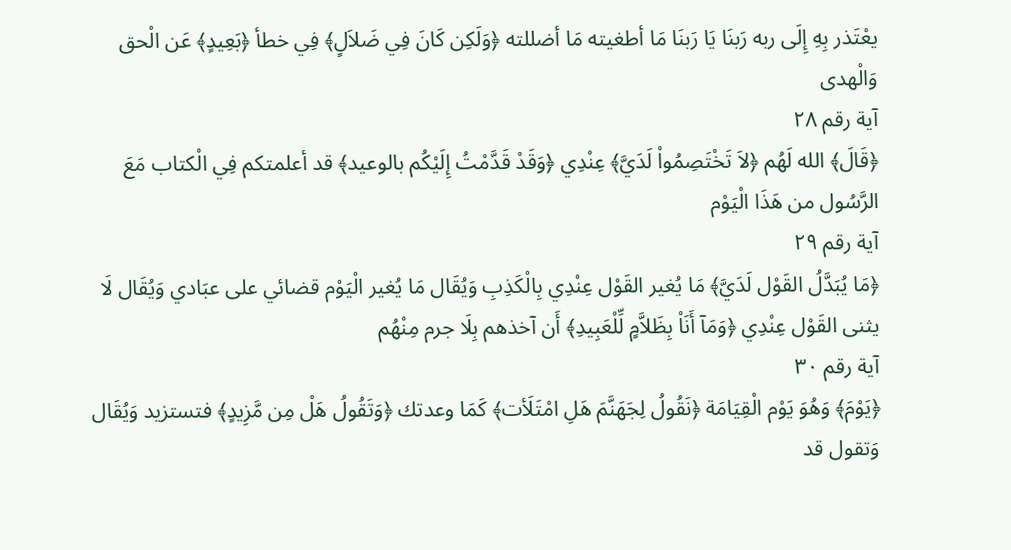يعْتَذر بِهِ إِلَى ربه رَبنَا يَا رَبنَا مَا أطغيته مَا أضللته ﴿وَلَكِن كَانَ فِي ضَلاَلٍ﴾ فِي خطأ ﴿بَعِيدٍ﴾ عَن الْحق وَالْهدى
آية رقم ٢٨
﴿قَالَ﴾ الله لَهُم ﴿لاَ تَخْتَصِمُواْ لَدَيَّ﴾ عِنْدِي ﴿وَقَدْ قَدَّمْتُ إِلَيْكُم بالوعيد﴾ قد أعلمتكم فِي الْكتاب مَعَ الرَّسُول من هَذَا الْيَوْم
آية رقم ٢٩
﴿مَا يُبَدَّلُ القَوْل لَدَيَّ﴾ مَا يُغير القَوْل عِنْدِي بِالْكَذِبِ وَيُقَال مَا يُغير الْيَوْم قضائي على عبَادي وَيُقَال لَا يثنى القَوْل عِنْدِي ﴿وَمَآ أَنَاْ بِظَلاَّمٍ لِّلْعَبِيدِ﴾ أَن آخذهم بِلَا جرم مِنْهُم
آية رقم ٣٠
﴿يَوْمَ﴾ وَهُوَ يَوْم الْقِيَامَة ﴿نَقُولُ لِجَهَنَّمَ هَلِ امْتَلَأت﴾ كَمَا وعدتك ﴿وَتَقُولُ هَلْ مِن مَّزِيدٍ﴾ فتستزيد وَيُقَال وَتقول قد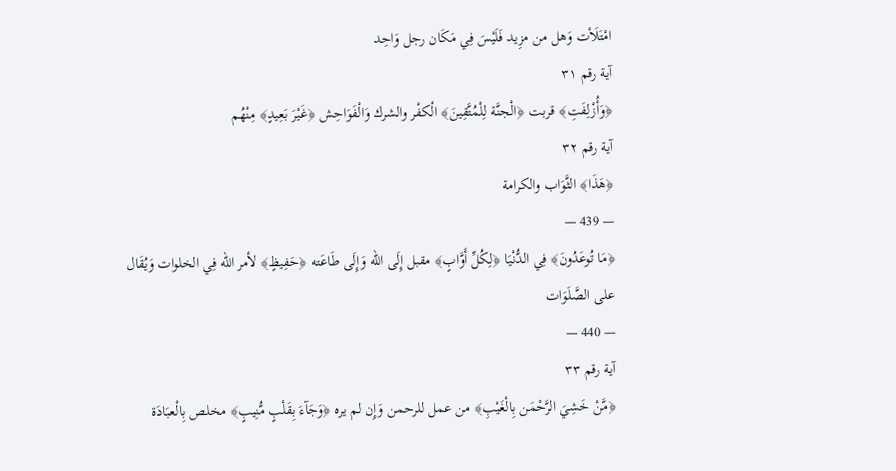امْتَلَأت وَهل من مزِيد فَلَيْسَ فِي مَكَان رجل وَاحِد
آية رقم ٣١
﴿وَأُزْلِفَتِ﴾ قربت ﴿الْجنَّة لِلْمُتَّقِينَ﴾ الْكفْر والشرك وَالْفَوَاحِش ﴿غَيْرَ بَعِيدٍ﴾ مِنْهُم
آية رقم ٣٢
﴿هَذَا﴾ الثَّوَاب والكرامة
— 439 —
﴿مَا تُوعَدُونَ﴾ فِي الدُّنْيَا ﴿لِكُلِّ أَوَّابٍ﴾ مقبل إِلَى الله وَإِلَى طَاعَته ﴿حَفِيظٍ﴾ لأمر الله فِي الخلوات وَيُقَال على الصَّلَوَات
— 440 —
آية رقم ٣٣
﴿مَّنْ خَشِيَ الرَّحْمَن بِالْغَيْبِ﴾ من عمل للرحمن وَإِن لم يره ﴿وَجَآءَ بِقَلْبٍ مُّنِيبٍ﴾ مخلص بِالْعبَادَة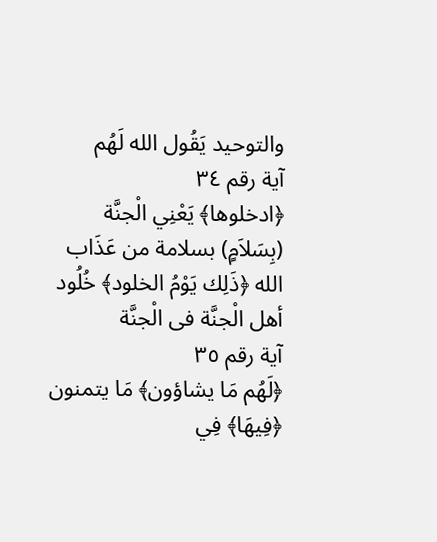والتوحيد يَقُول الله لَهُم
آية رقم ٣٤
﴿ادخلوها﴾ يَعْنِي الْجنَّة (بِسَلاَمٍ) بسلامة من عَذَاب الله ﴿ذَلِك يَوْمُ الخلود﴾ خُلُود أهل الْجنَّة فى الْجنَّة
آية رقم ٣٥
﴿لَهُم مَا يشاؤون﴾ مَا يتمنون ﴿فِيهَا﴾ فِي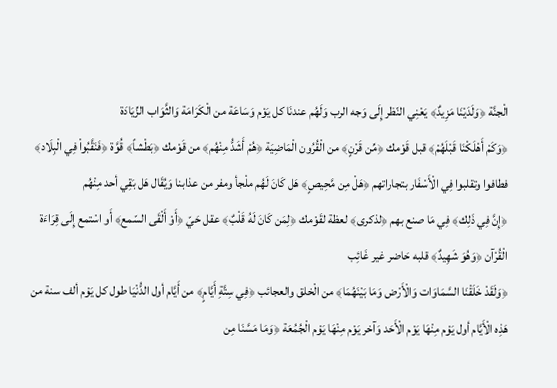الْجنَّة ﴿وَلَدَيْنَا مَزِيدٌ﴾ يَعْنِي النّظر إِلَى وَجه الرب وَلَهُم عندنَا كل يَوْم وَسَاعَة من الْكَرَامَة وَالثَّوَاب الزِّيَادَة
﴿وَكَمْ أَهْلَكْنَا قَبْلَهُمْ﴾ قبل قَوْمك ﴿مِّن قَرْنٍ﴾ من الْقُرُون الْمَاضِيَة ﴿هُمْ أَشَدُّ مِنْهُم﴾ من قَوْمك ﴿بَطْشاً﴾ قُوَّة ﴿فَنَقَّبُواْ فِي الْبِلَاد﴾ فطافوا وتقلبوا فِي الْأَسْفَار بتجاراتهم ﴿هَلْ مِن مَّحِيصٍ﴾ هَل كَانَ لَهُم ملْجأ ومفر من عذابنا وَيُقَال هَل بَقِي أحد مِنْهُم
﴿إِنَّ فِي ذَلِك﴾ فِي مَا صنع بهم ﴿لذكرى﴾ لعظة لقَوْمك ﴿لِمَن كَانَ لَهُ قَلْبٌ﴾ عقل حَيّ ﴿أَوْ أَلْقَى السّمع﴾ أَو اسْتمع إِلَى قِرَاءَة الْقُرْآن ﴿وَهُوَ شَهِيدٌ﴾ قلبه حَاضر غير غَائِب
﴿وَلَقَدْ خَلَقْنَا السَّمَاوَات وَالْأَرْض وَمَا بَيْنَهُمَا﴾ من الْخلق والعجائب ﴿فِي سِتَّةِ أَيَّامٍ﴾ من أَيَّام أول الدُّنْيَا طول كل يَوْم ألف سنة من هَذِه الْأَيَّام أول يَوْم مِنْهَا يَوْم الْأَحَد وَآخر يَوْم مِنْهَا يَوْم الْجُمُعَة ﴿وَمَا مَسَّنَا مِن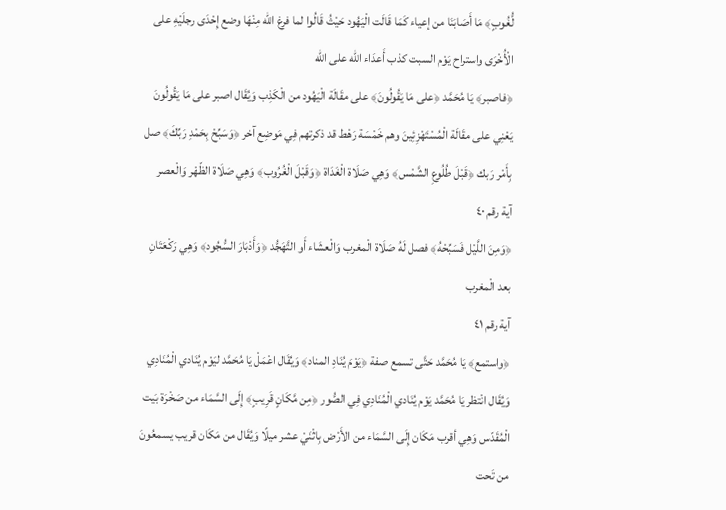لُّغُوبٍ﴾ مَا أَصَابَنَا من إعياء كَمَا قَالَت الْيَهُود حَيْثُ قَالُوا لما فرغ الله مِنْهَا وضع إِحْدَى رجلَيْهِ على الْأُخْرَى واستراح يَوْم السبت كذب أَعدَاء الله على الله
﴿فاصبر﴾ يَا مُحَمَّد ﴿على مَا يَقُولُونَ﴾ على مقَالَة الْيَهُود من الْكَذِب وَيُقَال اصبر على مَا يَقُولُونَ يَعْنِي على مقَالَة الْمُسْتَهْزِئِينَ وهم خَمْسَة رَهْط قد ذكرتهم فِي مَوضِع آخر ﴿وَسَبِّحْ بِحَمْدِ رَبِّكَ﴾ صل بِأَمْر رَبك ﴿قَبْلَ طُلُوعِ الشَّمْس﴾ وَهِي صَلَاة الْغَدَاة ﴿وَقَبْلَ الْغُرُوب﴾ وَهِي صَلَاة الظّهْر وَالْعصر
آية رقم ٤٠
﴿وَمِنَ اللَّيْل فَسَبِّحْهُ﴾ فصل لَهُ صَلَاة الْمغرب وَالْعشَاء أَو التَّهَجُّد ﴿وَأَدْبَارَ السُّجُود﴾ وَهِي رَكْعَتَانِ بعد الْمغرب
آية رقم ٤١
﴿واستمع﴾ يَا مُحَمَّد حَتَّى تسمع صفة ﴿يَوْمَ يُنَادِ المناد﴾ وَيُقَال اعْمَلْ يَا مُحَمَّد ليَوْم يُنَادي الْمُنَادِي وَيُقَال انْتظر يَا مُحَمَّد يَوْم يُنَادي الْمُنَادِي فِي الصُّور ﴿مِن مَّكَانٍ قَرِيبٍ﴾ إِلَى السَّمَاء من صَخْرَة بَيت الْمُقَدّس وَهِي أقرب مَكَان إِلَى السَّمَاء من الأَرْض بِاثْنَيْ عشر ميلًا وَيُقَال من مَكَان قريب يسمعُونَ من تَحت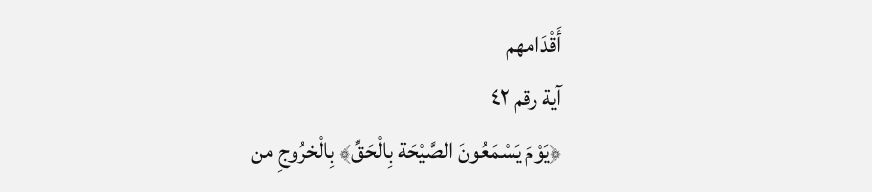أَقْدَامهم
آية رقم ٤٢
﴿يَوْمَ يَسْمَعُونَ الصَّيْحَة بِالْحَقِّ﴾ بِالْخرُوجِ من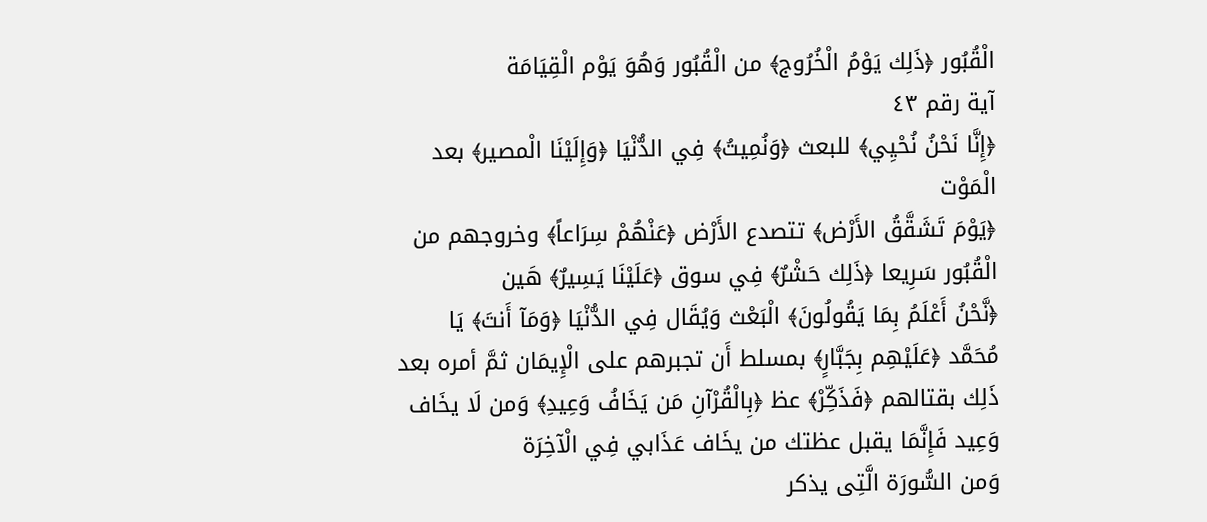الْقُبُور ﴿ذَلِك يَوْمُ الْخُرُوج﴾ من الْقُبُور وَهُوَ يَوْم الْقِيَامَة
آية رقم ٤٣
﴿إِنَّا نَحْنُ نُحْيِي﴾ للبعث ﴿وَنُمِيتُ﴾ فِي الدُّنْيَا ﴿وَإِلَيْنَا الْمصير﴾ بعد الْمَوْت
﴿يَوْمَ تَشَقَّقُ الأَرْض﴾ تتصدع الأَرْض ﴿عَنْهُمْ سِرَاعاً﴾ وخروجهم من الْقُبُور سَرِيعا ﴿ذَلِك حَشْرٌ﴾ فِي سوق ﴿عَلَيْنَا يَسِيرٌ﴾ هَين
﴿نَّحْنُ أَعْلَمُ بِمَا يَقُولُونَ﴾ الْبَعْث وَيُقَال فِي الدُّنْيَا ﴿وَمَآ أَنتَ﴾ يَا مُحَمَّد ﴿عَلَيْهِم بِجَبَّارٍ﴾ بمسلط أَن تجبرهم على الْإِيمَان ثمَّ أمره بعد ذَلِك بقتالهم ﴿فَذَكِّرْ﴾ عظ ﴿بِالْقُرْآنِ مَن يَخَافُ وَعِيدِ﴾ وَمن لَا يخَاف وَعِيد فَإِنَّمَا يقبل عظتك من يخَاف عَذَابي فِي الْآخِرَة
وَمن السُّورَة الَّتِى يذكر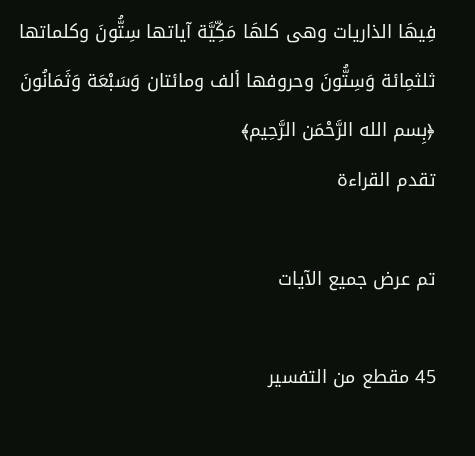فِيهَا الذاريات وهى كلهَا مَكِّيَّة آياتها سِتُّونَ وكلماتها ثلثمِائة وَسِتُّونَ وحروفها ألف ومائتان وَسَبْعَة وَثَمَانُونَ
﴿بِسم الله الرَّحْمَن الرَّحِيم﴾
تقدم القراءة

تم عرض جميع الآيات

45 مقطع من التفسير